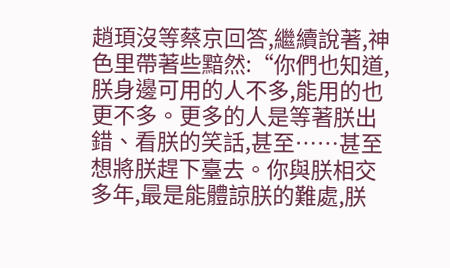趙頊沒等蔡京回答,繼續說著,神色里帶著些黯然:“你們也知道,朕身邊可用的人不多,能用的也更不多。更多的人是等著朕出錯、看朕的笑話,甚至……甚至想將朕趕下臺去。你與朕相交多年,最是能體諒朕的難處,朕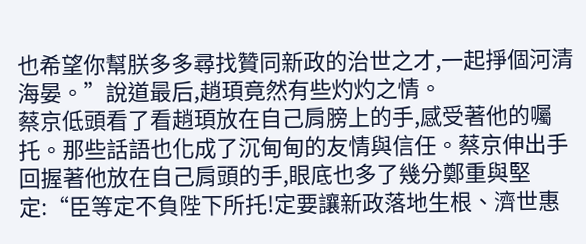也希望你幫朕多多尋找贊同新政的治世之才,一起掙個河清海晏。”說道最后,趙頊竟然有些灼灼之情。
蔡京低頭看了看趙頊放在自己肩膀上的手,感受著他的囑托。那些話語也化成了沉甸甸的友情與信任。蔡京伸出手回握著他放在自己肩頭的手,眼底也多了幾分鄭重與堅定:“臣等定不負陛下所托!定要讓新政落地生根、濟世惠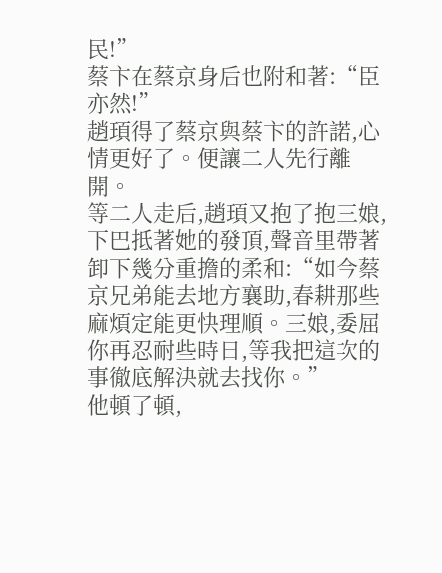民!”
蔡卞在蔡京身后也附和著:“臣亦然!”
趙頊得了蔡京與蔡卞的許諾,心情更好了。便讓二人先行離開。
等二人走后,趙頊又抱了抱三娘,下巴抵著她的發頂,聲音里帶著卸下幾分重擔的柔和:“如今蔡京兄弟能去地方襄助,春耕那些麻煩定能更快理順。三娘,委屈你再忍耐些時日,等我把這次的事徹底解決就去找你。”
他頓了頓,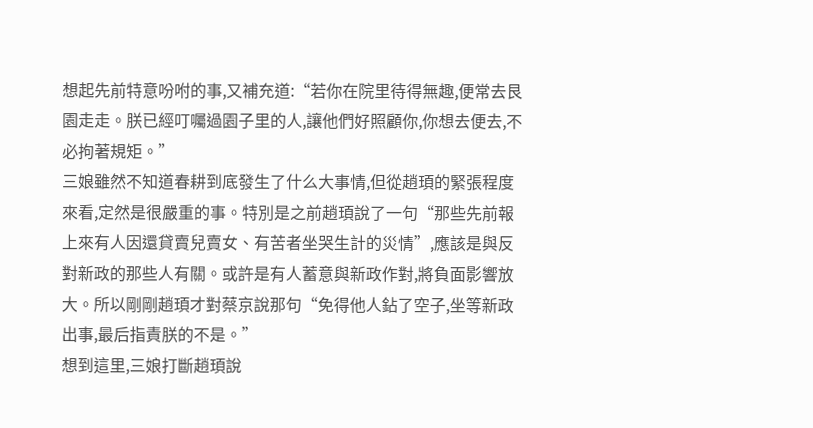想起先前特意吩咐的事,又補充道:“若你在院里待得無趣,便常去艮園走走。朕已經叮囑過園子里的人,讓他們好照顧你,你想去便去,不必拘著規矩。”
三娘雖然不知道春耕到底發生了什么大事情,但從趙頊的緊張程度來看,定然是很嚴重的事。特別是之前趙頊說了一句“那些先前報上來有人因還貸賣兒賣女、有苦者坐哭生計的災情”,應該是與反對新政的那些人有關。或許是有人蓄意與新政作對,將負面影響放大。所以剛剛趙頊才對蔡京說那句“免得他人鉆了空子,坐等新政出事,最后指責朕的不是。”
想到這里,三娘打斷趙頊說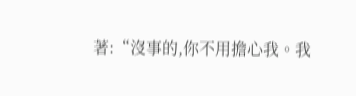著:“沒事的,你不用擔心我。我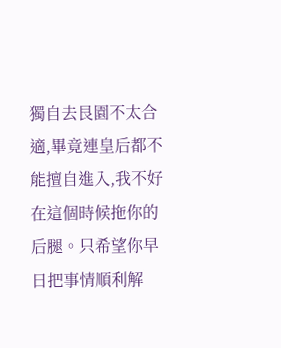獨自去艮園不太合適,畢竟連皇后都不能擅自進入,我不好在這個時候拖你的后腿。只希望你早日把事情順利解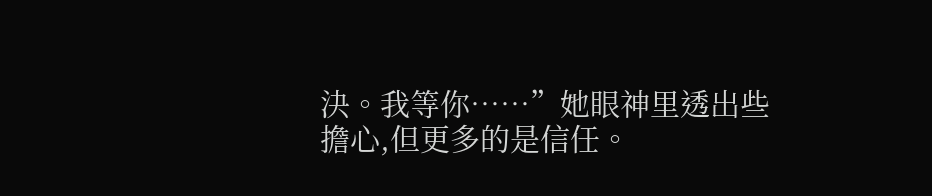決。我等你……”她眼神里透出些擔心,但更多的是信任。